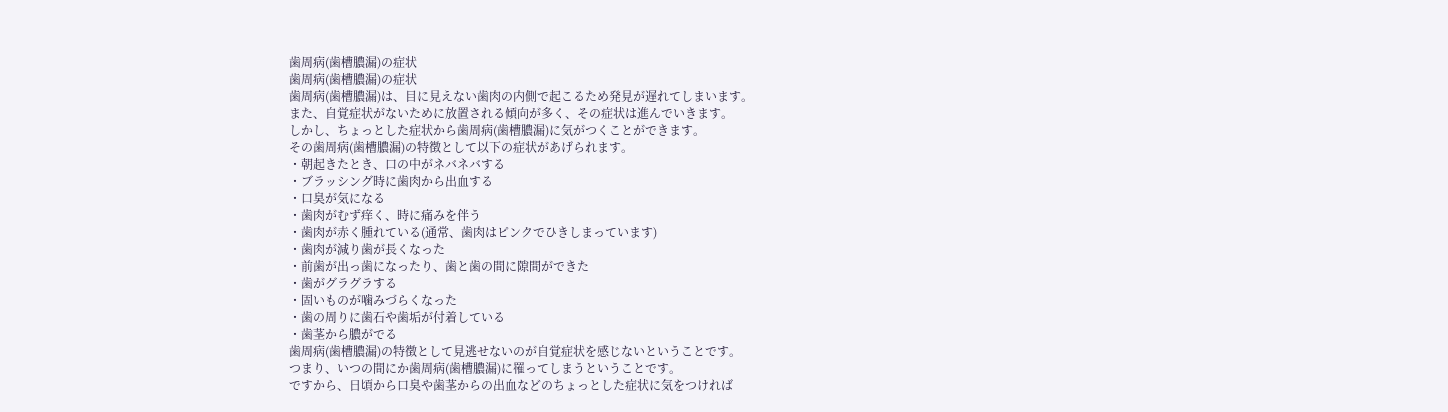歯周病(歯槽膿漏)の症状
歯周病(歯槽膿漏)の症状
歯周病(歯槽膿漏)は、目に見えない歯肉の内側で起こるため発見が遅れてしまいます。
また、自覚症状がないために放置される傾向が多く、その症状は進んでいきます。
しかし、ちょっとした症状から歯周病(歯槽膿漏)に気がつくことができます。
その歯周病(歯槽膿漏)の特徴として以下の症状があげられます。
・朝起きたとき、口の中がネバネバする
・ブラッシング時に歯肉から出血する
・口臭が気になる
・歯肉がむず痒く、時に痛みを伴う
・歯肉が赤く腫れている(通常、歯肉はピンクでひきしまっています)
・歯肉が減り歯が長くなった
・前歯が出っ歯になったり、歯と歯の間に隙間ができた
・歯がグラグラする
・固いものが噛みづらくなった
・歯の周りに歯石や歯垢が付着している
・歯茎から膿がでる
歯周病(歯槽膿漏)の特徴として見逃せないのが自覚症状を感じないということです。
つまり、いつの間にか歯周病(歯槽膿漏)に罹ってしまうということです。
ですから、日頃から口臭や歯茎からの出血などのちょっとした症状に気をつければ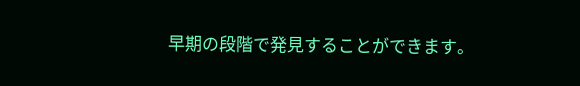早期の段階で発見することができます。